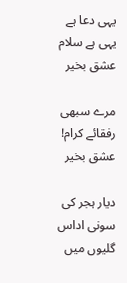یہی دعا ہے یہی ہے سلام عشق بخیر

مرے سبھی رفقائے کرام! عشق بخیر

دیار ہجر کی سونی اداس گلیوں میں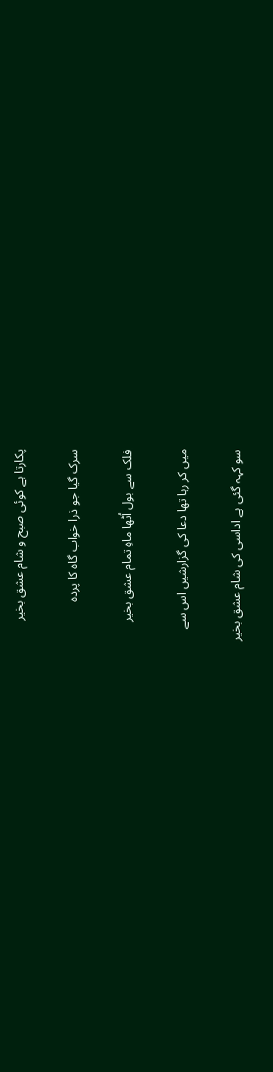پکارتا ہے کوئی صبح و شام عشق بخیر

سرک گیا جو ذرا خواب گاہ کا پردہ

فلک سے بول اُٹھا ماہِ تمام عشق بخیر

میں کر رہا تھا دعا کی گزارشیں اس سے

سو کہہ گئی ہے اداسی کی شام عشق بخیر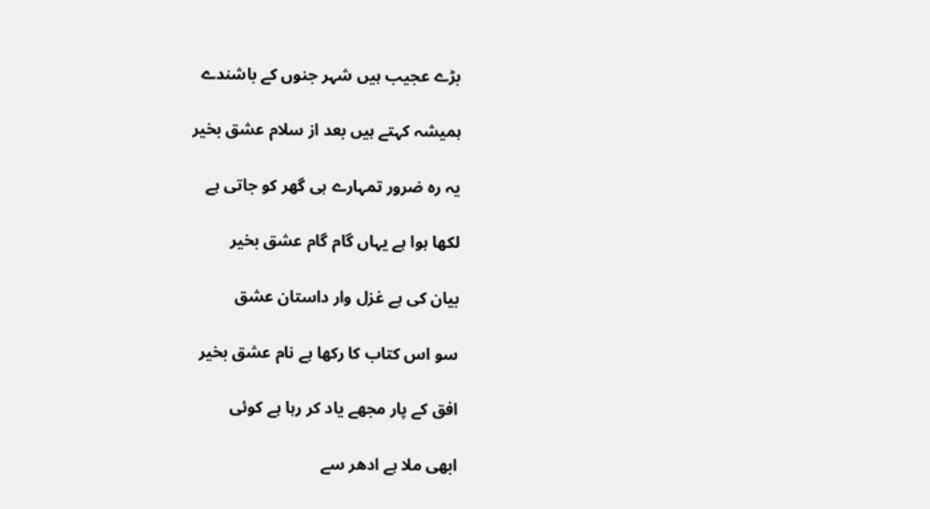بڑے عجیب ہیں شہر جنوں کے باشندے

ہمیشہ کہتے ہیں بعد از سلام عشق بخیر

یہ رہ ضرور تمہارے ہی گھر کو جاتی ہے

لکھا ہوا ہے یہاں گام گام عشق بخیر

بیان کی ہے غزل وار داستان عشق

سو اس کتاب کا رکھا ہے نام عشق بخیر

افق کے پار مجھے یاد کر رہا ہے کوئی

ابھی ملا ہے ادھر سے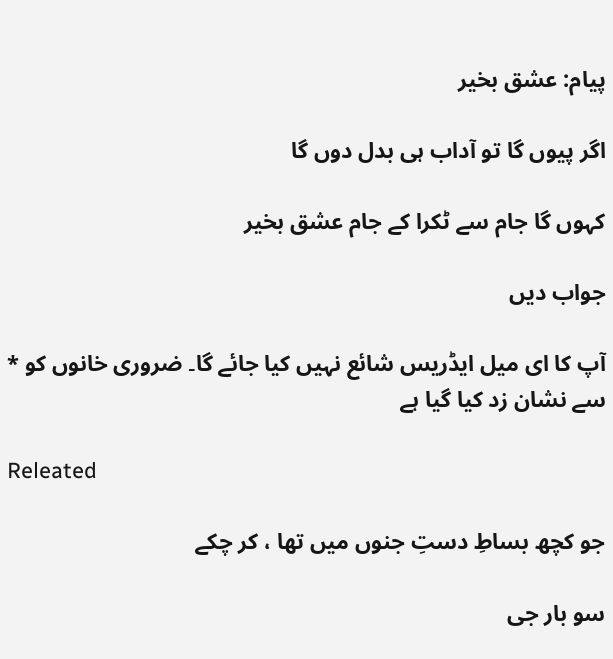پیام: عشق بخیر

اگر پیوں گا تو آداب ہی بدل دوں گا

کہوں گا جام سے ٹکرا کے جام عشق بخیر

جواب دیں

آپ کا ای میل ایڈریس شائع نہیں کیا جائے گا۔ ضروری خانوں کو * سے نشان زد کیا گیا ہے

Releated

جو کچھ بساطِ دستِ جنوں میں تھا ، کر چکے

سو بار جی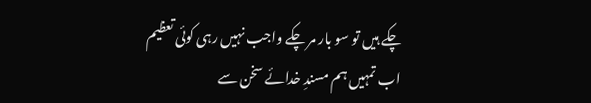چکے ہیں تو سو بار مر چکے واجب نہیں رہی کوئی تعظیم اب تمہیں ہم مسندِ خدائے سخن سے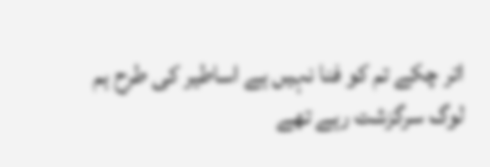اتر چکے تم کو فنا نہیں ہے اساطیر کی طرح ہم لوگ سرگزشت رہے تھے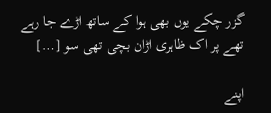گزر چکے یوں بھی ہوا کے ساتھ اڑے جا رہے تھے پر اک ظاہری اڑان بچی تھی سو […]

اپنے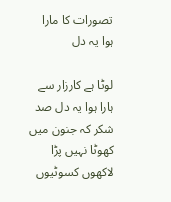تصورات کا مارا ہوا یہ دل

لوٹا ہے کارزار سے ہارا ہوا یہ دل صد شکر کہ جنون میں کھوٹا نہیں پڑا لاکھوں کسوٹیوں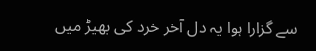سے گزارا ہوا یہ دل آخر خرد کی بھیڑ میں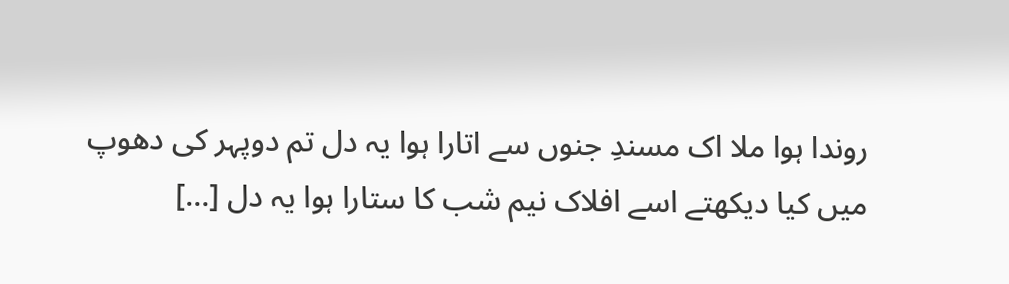روندا ہوا ملا اک مسندِ جنوں سے اتارا ہوا یہ دل تم دوپہر کی دھوپ میں کیا دیکھتے اسے افلاک نیم شب کا ستارا ہوا یہ دل […]